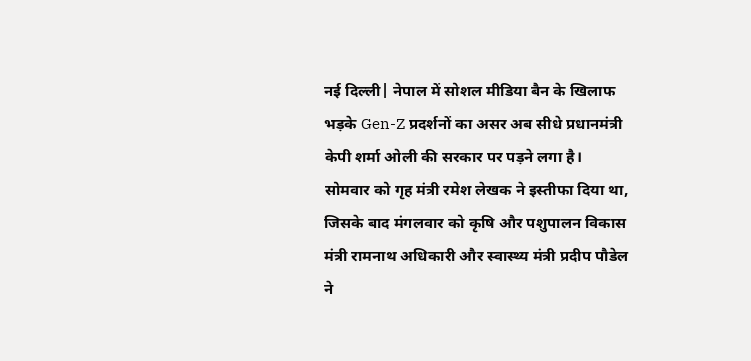नई दिल्ली| नेपाल में सोशल मीडिया बैन के खिलाफ भड़के Gen-Z प्रदर्शनों का असर अब सीधे प्रधानमंत्री केपी शर्मा ओली की सरकार पर पड़ने लगा है। सोमवार को गृह मंत्री रमेश लेखक ने इस्तीफा दिया था, जिसके बाद मंगलवार को कृषि और पशुपालन विकास मंत्री रामनाथ अधिकारी और स्वास्थ्य मंत्री प्रदीप पौडेल ने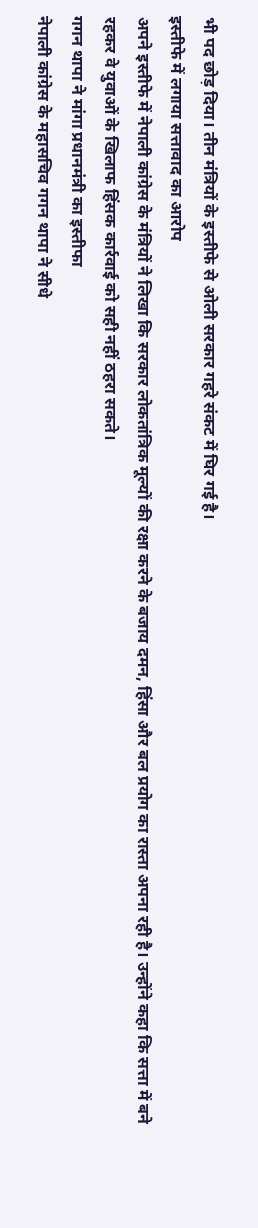भी पद छोड़ दिया। तीन मंत्रियों के इस्तीफे से ओली सरकार गहरे संकट में घिर गई है।
इस्तीफे में लगाया सत्तावाद का आरोप
अपने इस्तीफे में नेपाली कांग्रेस के मंत्रियों ने लिखा कि सरकार लोकतांत्रिक मूल्यों की रक्षा करने के बजाय दमन, हिंसा और बल प्रयोग का रास्ता अपना रही है। उन्होंने कहा कि सत्ता में बने रहकर वे युवाओं के खिलाफ हिंसक कार्रवाई को सही नहीं ठहरा सकते।
गगन थापा ने मांगा प्रधानमंत्री का इस्तीफा
नेपाली कांग्रेस के महासचिव गगन थापा ने सीधे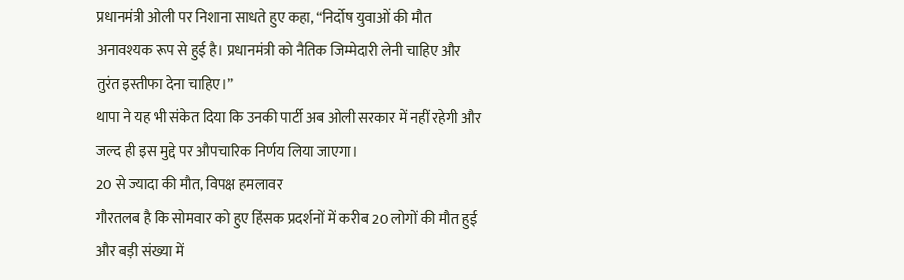प्रधानमंत्री ओली पर निशाना साधते हुए कहा, “निर्दोष युवाओं की मौत अनावश्यक रूप से हुई है। प्रधानमंत्री को नैतिक जिम्मेदारी लेनी चाहिए और तुरंत इस्तीफा देना चाहिए।”
थापा ने यह भी संकेत दिया कि उनकी पार्टी अब ओली सरकार में नहीं रहेगी और जल्द ही इस मुद्दे पर औपचारिक निर्णय लिया जाएगा।
20 से ज्यादा की मौत, विपक्ष हमलावर
गौरतलब है कि सोमवार को हुए हिंसक प्रदर्शनों में करीब 20 लोगों की मौत हुई और बड़ी संख्या में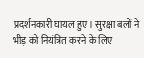प्रदर्शनकारी घायल हुए। सुरक्षा बलों ने भीड़ को नियंत्रित करने के लिए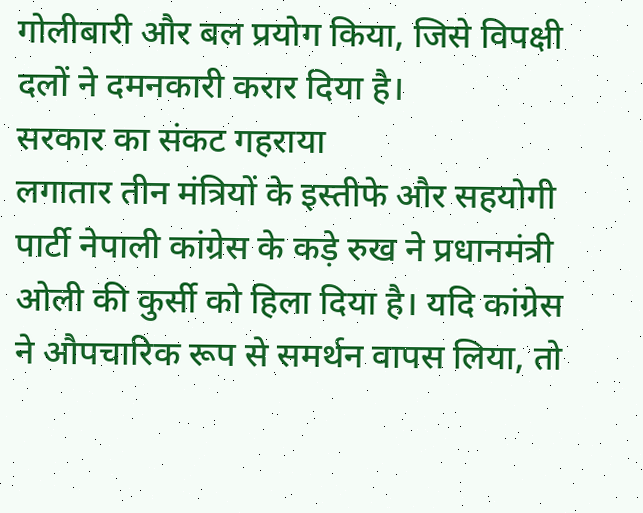गोलीबारी और बल प्रयोग किया, जिसे विपक्षी दलों ने दमनकारी करार दिया है।
सरकार का संकट गहराया
लगातार तीन मंत्रियों के इस्तीफे और सहयोगी पार्टी नेपाली कांग्रेस के कड़े रुख ने प्रधानमंत्री ओली की कुर्सी को हिला दिया है। यदि कांग्रेस ने औपचारिक रूप से समर्थन वापस लिया, तो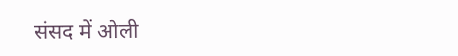संसद में ओली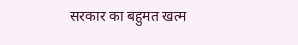सरकार का बहुमत खत्म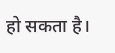हो सकता है।